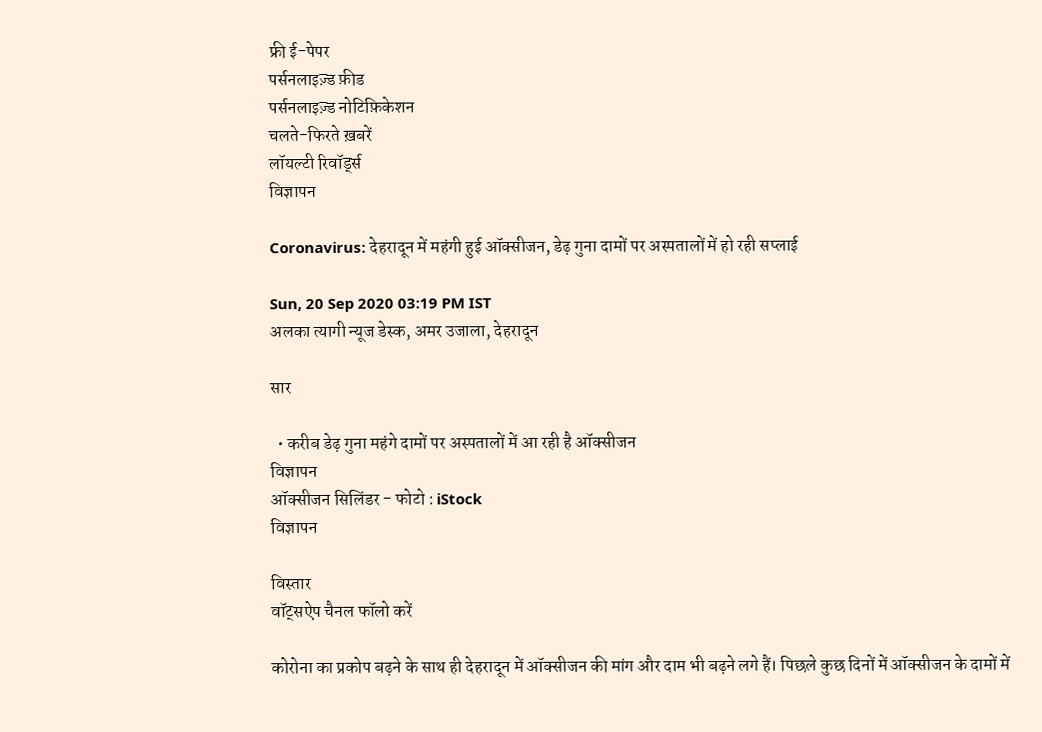फ्री ई-पेपर
पर्सनलाइज़्ड फ़ीड
पर्सनलाइज़्ड नोटिफ़िकेशन
चलते-फिरते ख़बरें
लॉयल्टी रिवॉर्ड्स
विज्ञापन

Coronavirus: देहरादून में महंगी हुई ऑक्सीजन, डेढ़ गुना दामों पर अस्पतालों में हो रही सप्लाई

Sun, 20 Sep 2020 03:19 PM IST
अलका त्यागी न्यूज डेस्क, अमर उजाला, देहरादून

सार

  • करीब डेढ़ गुना महंगे दामों पर अस्पतालों में आ रही है ऑक्सीजन
विज्ञापन
ऑक्सीजन सिलिंडर - फोटो : iStock
विज्ञापन

विस्तार
वॉट्सऐप चैनल फॉलो करें

कोरोना का प्रकोप बढ़ने के साथ ही देहरादून में ऑक्सीजन की मांग और दाम भी बढ़ने लगे हैं। पिछले कुछ दिनों में ऑक्सीजन के दामों में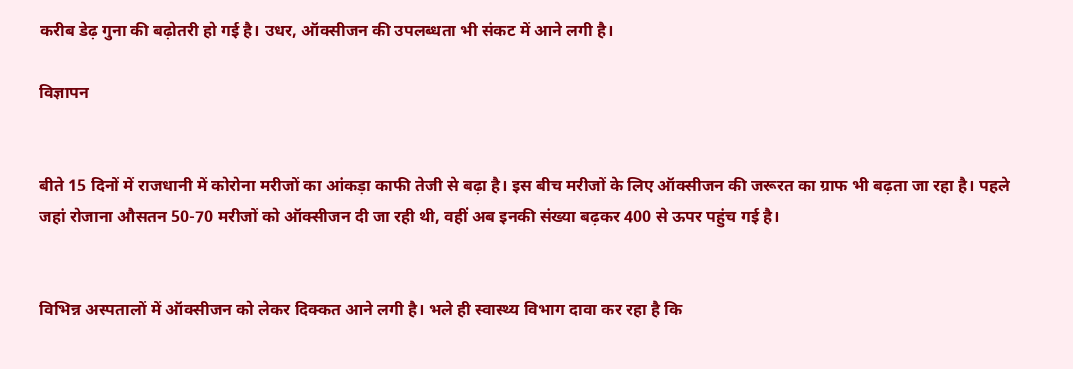करीब डेढ़ गुना की बढ़ोतरी हो गई है। उधर, ऑक्सीजन की उपलब्धता भी संकट में आने लगी है।

विज्ञापन


बीते 15 दिनों में राजधानी में कोरोना मरीजों का आंकड़ा काफी तेजी से बढ़ा है। इस बीच मरीजों के लिए ऑक्सीजन की जरूरत का ग्राफ भी बढ़ता जा रहा है। पहले जहां रोजाना औसतन 50-70 मरीजों को ऑक्सीजन दी जा रही थी, वहीं अब इनकी संख्या बढ़कर 400 से ऊपर पहुंच गई है।


विभिन्न अस्पतालों में ऑक्सीजन को लेकर दिक्कत आने लगी है। भले ही स्वास्थ्य विभाग दावा कर रहा है कि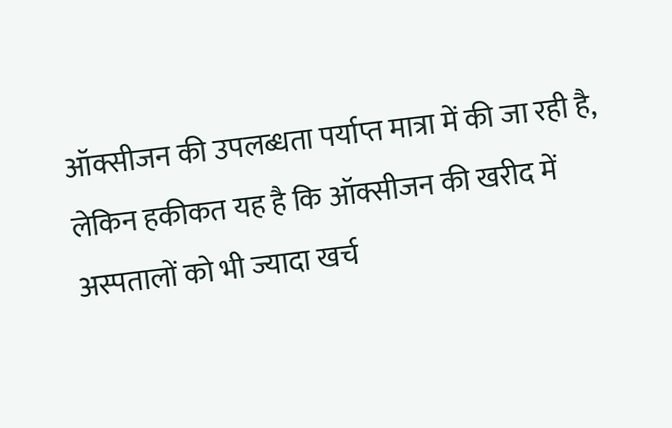ऑक्सीजन की उपलब्धता पर्याप्त मात्रा में की जा रही है, लेकिन हकीकत यह है कि ऑक्सीजन की खरीद में अस्पतालों को भी ज्यादा खर्च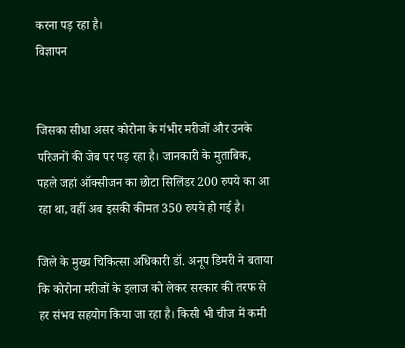करना पड़ रहा है।
विज्ञापन


जिसका सीधा असर कोरोना के गंभीर मरीजों और उनके परिजनों की जेब पर पड़ रहा है। जानकारी के मुताबिक, पहले जहां ऑक्सीजन का छोटा सिलिंडर 200 रुपये का आ रहा था, वहीं अब इसकी कीमत 350 रुपये हो गई है।

जिले के मुख्य चिकित्सा अधिकारी डॉ. अनूप डिमरी ने बताया कि कोरोना मरीजों के इलाज को लेकर सरकार की तरफ से हर संभव सहयोग किया जा रहा है। किसी भी चीज में कमी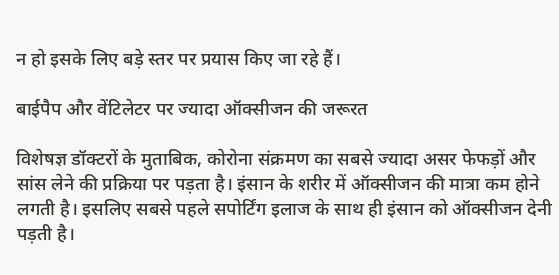न हो इसके लिए बड़े स्तर पर प्रयास किए जा रहे हैं।

बाईपैप और वेंटिलेटर पर ज्यादा ऑक्सीजन की जरूरत

विशेषज्ञ डॉक्टरों के मुताबिक, कोरोना संक्रमण का सबसे ज्यादा असर फेफड़ों और सांस लेने की प्रक्रिया पर पड़ता है। इंसान के शरीर में ऑक्सीजन की मात्रा कम होने लगती है। इसलिए सबसे पहले सपोर्टिंग इलाज के साथ ही इंसान को ऑक्सीजन देनी पड़ती है।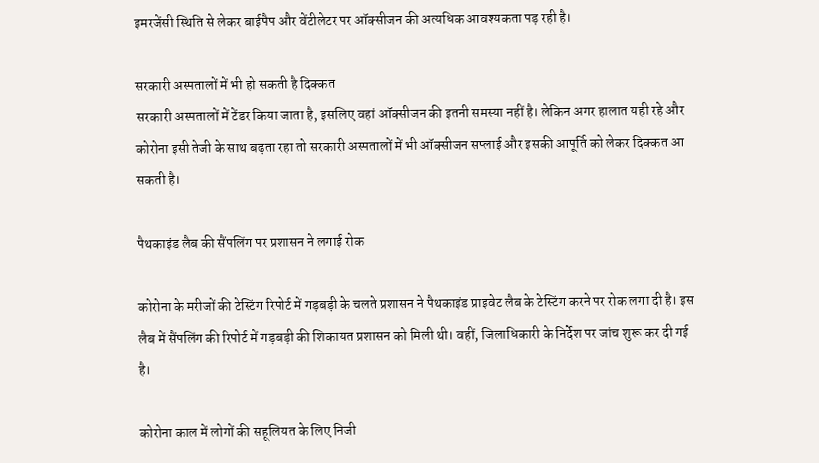इमरजेंसी स्थिति से लेकर बाईपैप और वेंटीलेटर पर ऑक्सीजन की अत्यधिक आवश्यकता पड़ रही है।

सरकारी अस्पतालों में भी हो सकती है दिक्कत
सरकारी अस्पतालों में टेंडर किया जाता है, इसलिए वहां ऑक्सीजन की इतनी समस्या नहीं है। लेकिन अगर हालात यही रहे और कोरोना इसी तेजी के साथ बढ़ता रहा तो सरकारी अस्पतालों में भी ऑक्सीजन सप्लाई और इसकी आपूर्ति को लेकर दिक्कत आ सकती है।

पैथकाइंड लैब की सैंपलिंग पर प्रशासन ने लगाई रोक

कोरोना के मरीजों की टेस्टिंग रिपोर्ट में गड़बड़ी के चलते प्रशासन ने पैथकाइंड प्राइवेट लैब के टेस्टिंग करने पर रोक लगा दी है। इस लैब में सैंपलिंग की रिपोर्ट में गड़बड़ी की शिकायत प्रशासन को मिली थी। वहीं, जिलाधिकारी के निर्देश पर जांच शुरू कर दी गई है।

कोरोना काल में लोगों की सहूलियत के लिए निजी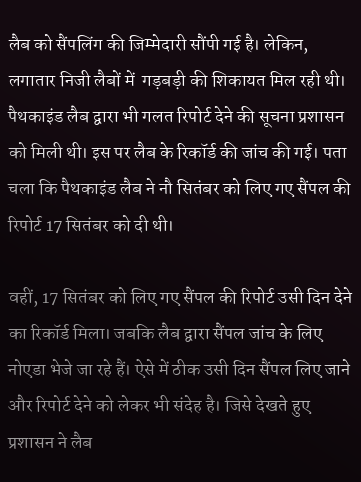लैब को सैंपलिंग की जिम्मेदारी सौंपी गई है। लेकिन, लगातार निजी लैबों में  गड़बड़ी की शिकायत मिल रही थी। पैथकाइंड लैब द्वारा भी गलत रिपोर्ट देने की सूचना प्रशासन को मिली थी। इस पर लैब के रिकॉर्ड की जांच की गई। पता चला कि पैथकाइंड लैब ने नौ सितंबर को लिए गए सैंपल की रिपोर्ट 17 सितंबर को दी थी।

वहीं, 17 सितंबर को लिए गए सैंपल की रिपोर्ट उसी दिन देने का रिकॉर्ड मिला। जबकि लैब द्वारा सैंपल जांच के लिए नोएडा भेजे जा रहे हैं। ऐसे में ठीक उसी दिन सैंपल लिए जाने और रिपोर्ट देने को लेकर भी संदेह है। जिसे देखते हुए प्रशासन ने लैब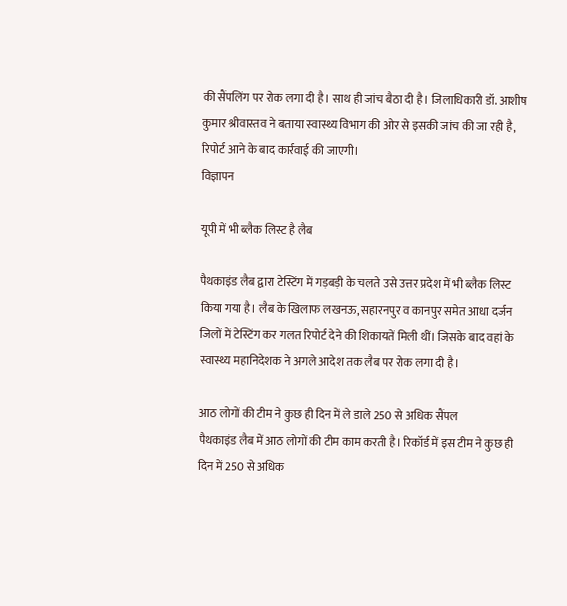की सैंपलिंग पर रोक लगा दी है। साथ ही जांच बैठा दी है। जिलाधिकारी डॉ. आशीष कुमार श्रीवास्तव ने बताया स्वास्थ्य विभाग की ओर से इसकी जांच की जा रही है, रिपोर्ट आने के बाद कार्रवाई की जाएगी।
विज्ञापन

यूपी में भी ब्लैक लिस्ट है लैब

पैथकाइंड लैब द्वारा टेस्टिंग में गड़बड़ी के चलते उसे उत्तर प्रदेश में भी ब्लैक लिस्ट किया गया है। लैब के खिलाफ लखनऊ, सहारनपुर व कानपुर समेत आधा दर्जन जिलों में टेस्टिंग कर गलत रिपोर्ट देने की शिकायतें मिली थीं। जिसके बाद वहां के स्वास्थ्य महानिदेशक ने अगले आदेश तक लैब पर रोक लगा दी है।

आठ लोगों की टीम ने कुछ ही दिन में ले डाले 250 से अधिक सैंपल
पैथकाइंड लैब में आठ लोगों की टीम काम करती है। रिकॉर्ड में इस टीम ने कुछ ही दिन में 250 से अधिक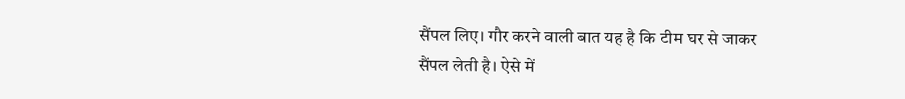सैंपल लिए। गौर करने वाली बात यह है कि टीम घर से जाकर सैंपल लेती है। ऐसे में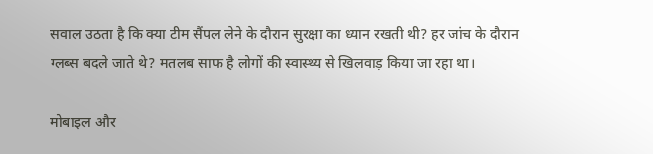सवाल उठता है कि क्या टीम सैंपल लेने के दौरान सुरक्षा का ध्यान रखती थी? हर जांच के दौरान ग्लब्स बदले जाते थे? मतलब साफ है लोगों की स्वास्थ्य से खिलवाड़ किया जा रहा था।

मोबाइल और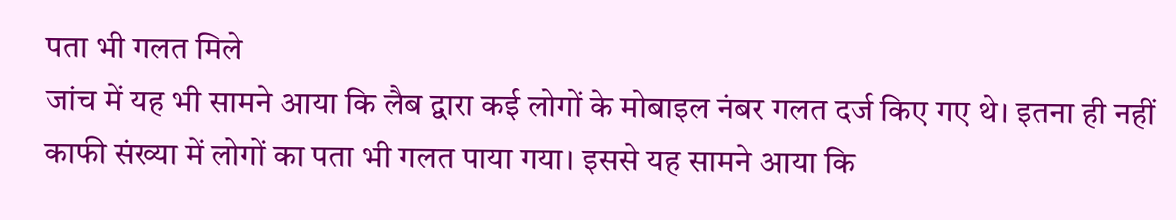पता भी गलत मिले
जांच में यह भी सामने आया कि लैब द्वारा कई लोगों के मोबाइल नंबर गलत दर्ज किए गए थे। इतना ही नहीं काफी संख्या में लोगों का पता भी गलत पाया गया। इससे यह सामने आया कि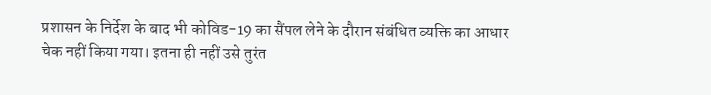प्रशासन के निर्देश के बाद भी कोविड-19 का सैंपल लेने के दौरान संबंधित व्यक्ति का आधार चेक नहीं किया गया। इतना ही नहीं उसे तुरंत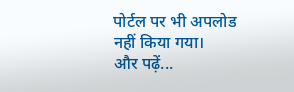पोर्टल पर भी अपलोड नहीं किया गया।
और पढ़ें...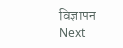विज्ञापन
Next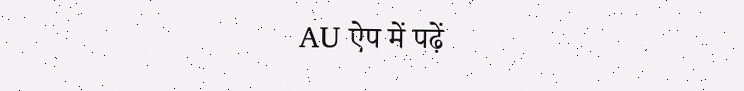AU ऐप में पढ़ें